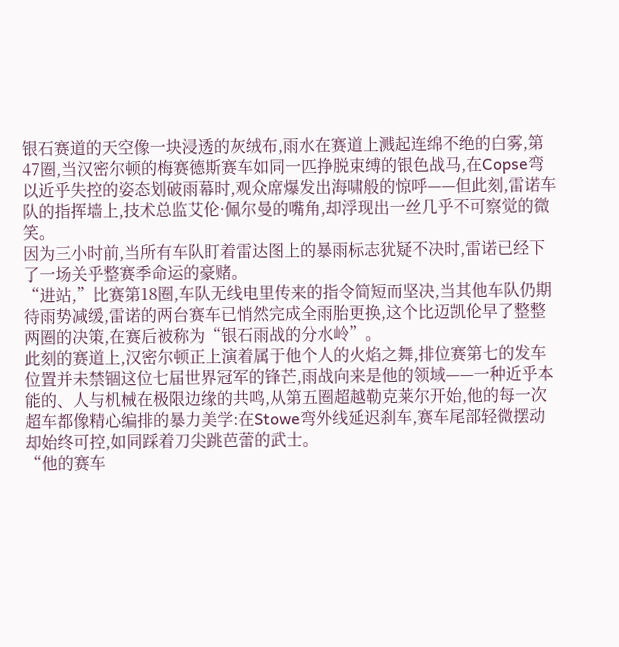银石赛道的天空像一块浸透的灰绒布,雨水在赛道上溅起连绵不绝的白雾,第47圈,当汉密尔顿的梅赛德斯赛车如同一匹挣脱束缚的银色战马,在Copse弯以近乎失控的姿态划破雨幕时,观众席爆发出海啸般的惊呼——但此刻,雷诺车队的指挥墙上,技术总监艾伦·佩尔曼的嘴角,却浮现出一丝几乎不可察觉的微笑。
因为三小时前,当所有车队盯着雷达图上的暴雨标志犹疑不决时,雷诺已经下了一场关乎整赛季命运的豪赌。
“进站,”比赛第18圈,车队无线电里传来的指令简短而坚决,当其他车队仍期待雨势减缓,雷诺的两台赛车已悄然完成全雨胎更换,这个比迈凯伦早了整整两圈的决策,在赛后被称为“银石雨战的分水岭”。
此刻的赛道上,汉密尔顿正上演着属于他个人的火焰之舞,排位赛第七的发车位置并未禁锢这位七届世界冠军的锋芒,雨战向来是他的领域——一种近乎本能的、人与机械在极限边缘的共鸣,从第五圈超越勒克莱尔开始,他的每一次超车都像精心编排的暴力美学:在Stowe弯外线延迟刹车,赛车尾部轻微摆动却始终可控,如同踩着刀尖跳芭蕾的武士。
“他的赛车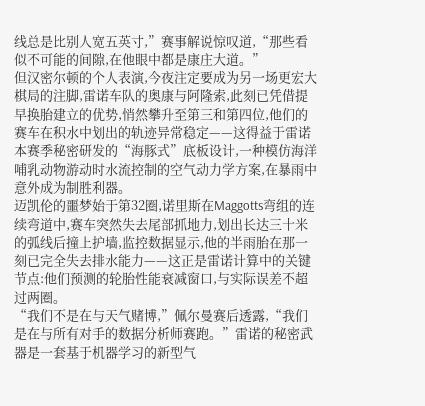线总是比别人宽五英寸,”赛事解说惊叹道,“那些看似不可能的间隙,在他眼中都是康庄大道。”
但汉密尔顿的个人表演,今夜注定要成为另一场更宏大棋局的注脚,雷诺车队的奥康与阿隆索,此刻已凭借提早换胎建立的优势,悄然攀升至第三和第四位,他们的赛车在积水中划出的轨迹异常稳定——这得益于雷诺本赛季秘密研发的“海豚式”底板设计,一种模仿海洋哺乳动物游动时水流控制的空气动力学方案,在暴雨中意外成为制胜利器。
迈凯伦的噩梦始于第32圈,诺里斯在Maggotts弯组的连续弯道中,赛车突然失去尾部抓地力,划出长达三十米的弧线后撞上护墙,监控数据显示,他的半雨胎在那一刻已完全失去排水能力——这正是雷诺计算中的关键节点:他们预测的轮胎性能衰减窗口,与实际误差不超过两圈。
“我们不是在与天气赌博,”佩尔曼赛后透露,“我们是在与所有对手的数据分析师赛跑。”雷诺的秘密武器是一套基于机器学习的新型气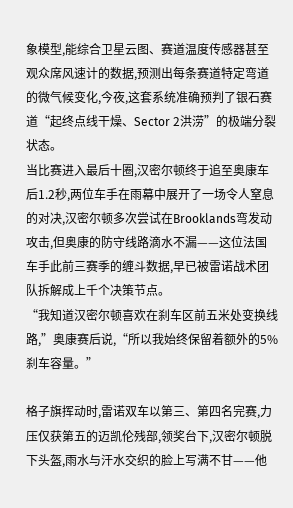象模型,能综合卫星云图、赛道温度传感器甚至观众席风速计的数据,预测出每条赛道特定弯道的微气候变化,今夜,这套系统准确预判了银石赛道“起终点线干燥、Sector 2洪涝”的极端分裂状态。
当比赛进入最后十圈,汉密尔顿终于追至奥康车后1.2秒,两位车手在雨幕中展开了一场令人窒息的对决,汉密尔顿多次尝试在Brooklands弯发动攻击,但奥康的防守线路滴水不漏——这位法国车手此前三赛季的缠斗数据,早已被雷诺战术团队拆解成上千个决策节点。
“我知道汉密尔顿喜欢在刹车区前五米处变换线路,”奥康赛后说,“所以我始终保留着额外的5%刹车容量。”

格子旗挥动时,雷诺双车以第三、第四名完赛,力压仅获第五的迈凯伦残部,领奖台下,汉密尔顿脱下头盔,雨水与汗水交织的脸上写满不甘——他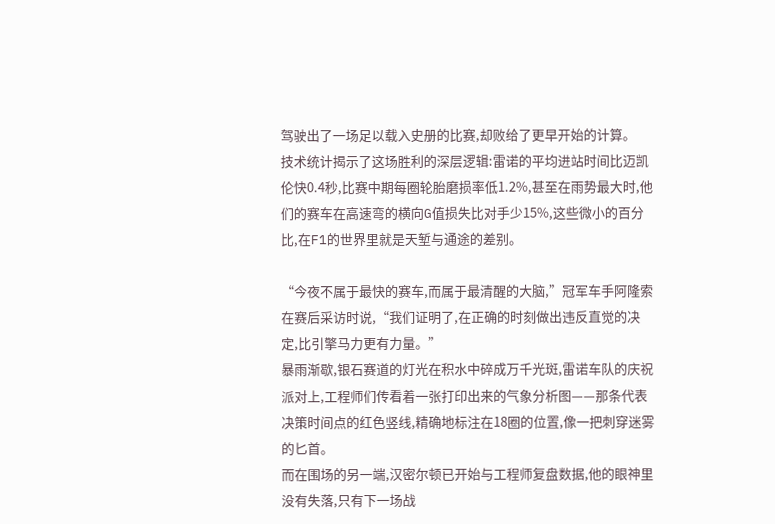驾驶出了一场足以载入史册的比赛,却败给了更早开始的计算。
技术统计揭示了这场胜利的深层逻辑:雷诺的平均进站时间比迈凯伦快0.4秒,比赛中期每圈轮胎磨损率低1.2%,甚至在雨势最大时,他们的赛车在高速弯的横向G值损失比对手少15%,这些微小的百分比,在F1的世界里就是天堑与通途的差别。

“今夜不属于最快的赛车,而属于最清醒的大脑,”冠军车手阿隆索在赛后采访时说,“我们证明了,在正确的时刻做出违反直觉的决定,比引擎马力更有力量。”
暴雨渐歇,银石赛道的灯光在积水中碎成万千光斑,雷诺车队的庆祝派对上,工程师们传看着一张打印出来的气象分析图——那条代表决策时间点的红色竖线,精确地标注在18圈的位置,像一把刺穿迷雾的匕首。
而在围场的另一端,汉密尔顿已开始与工程师复盘数据,他的眼神里没有失落,只有下一场战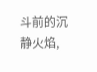斗前的沉静火焰,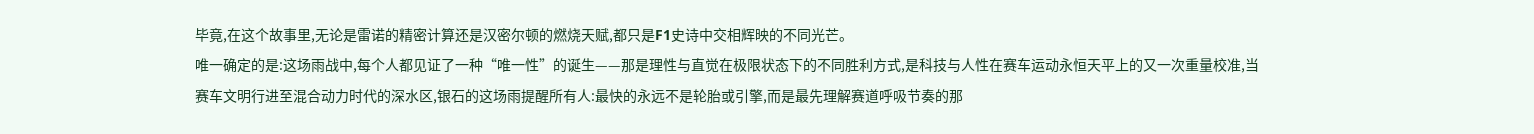毕竟,在这个故事里,无论是雷诺的精密计算还是汉密尔顿的燃烧天赋,都只是F1史诗中交相辉映的不同光芒。
唯一确定的是:这场雨战中,每个人都见证了一种“唯一性”的诞生——那是理性与直觉在极限状态下的不同胜利方式,是科技与人性在赛车运动永恒天平上的又一次重量校准,当赛车文明行进至混合动力时代的深水区,银石的这场雨提醒所有人:最快的永远不是轮胎或引擎,而是最先理解赛道呼吸节奏的那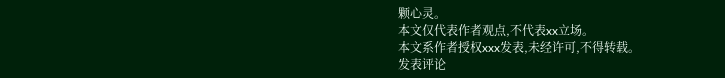颗心灵。
本文仅代表作者观点,不代表xx立场。
本文系作者授权xxx发表,未经许可,不得转载。
发表评论